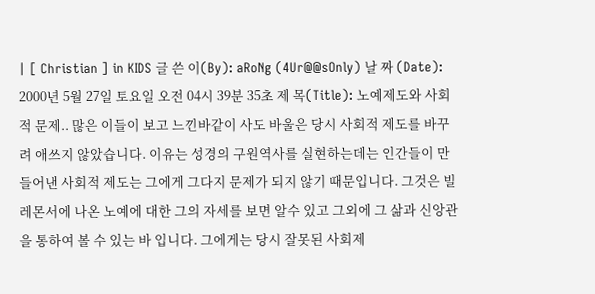| [ Christian ] in KIDS 글 쓴 이(By): aRoNg (4Ur@@sOnly) 날 짜 (Date): 2000년 5월 27일 토요일 오전 04시 39분 35초 제 목(Title): 노예제도와 사회적 문제.. 많은 이들이 보고 느낀바같이 사도 바울은 당시 사회적 제도를 바꾸려 애쓰지 않았습니다. 이유는 성경의 구원역사를 실현하는데는 인간들이 만들어낸 사회적 제도는 그에게 그다지 문제가 되지 않기 때문입니다. 그것은 빌레몬서에 나온 노예에 대한 그의 자세를 보면 알수 있고 그외에 그 삶과 신앙관을 통하여 볼 수 있는 바 입니다. 그에게는 당시 잘못된 사회제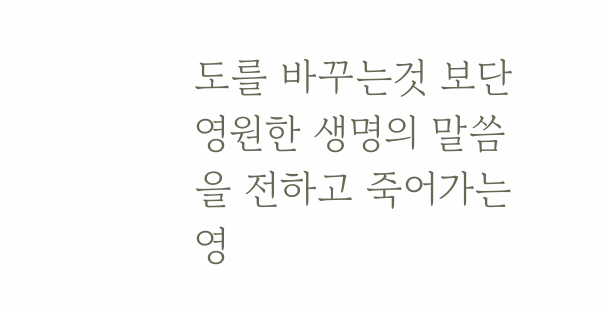도를 바꾸는것 보단 영원한 생명의 말씀을 전하고 죽어가는 영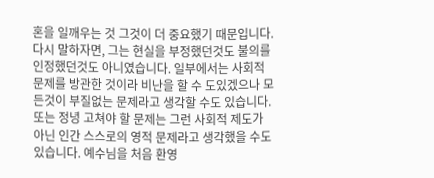혼을 일깨우는 것 그것이 더 중요했기 때문입니다. 다시 말하자면, 그는 현실을 부정했던것도 불의를 인정했던것도 아니였습니다. 일부에서는 사회적 문제를 방관한 것이라 비난을 할 수 도있겠으나 모든것이 부질없는 문제라고 생각할 수도 있습니다. 또는 정녕 고쳐야 할 문제는 그런 사회적 제도가 아닌 인간 스스로의 영적 문제라고 생각했을 수도 있습니다. 예수님을 처음 환영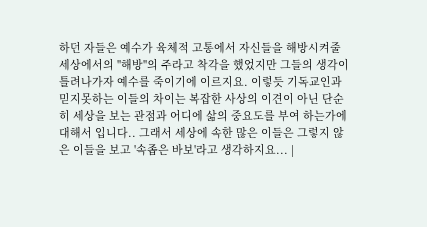하던 자들은 예수가 육체적 고통에서 자신들을 해방시켜줄 세상에서의 "해방"의 주라고 착각을 했었지만 그들의 생각이 틀려나가자 예수를 죽이기에 이르지요. 이렇듯 기독교인과 믿지못하는 이들의 차이는 복잡한 사상의 이견이 아닌 단순히 세상을 보는 관점과 어디에 삶의 중요도를 부여 하는가에 대해서 입니다.. 그래서 세상에 속한 많은 이들은 그렇지 않은 이들을 보고 '속좁은 바보'라고 생각하지요... |